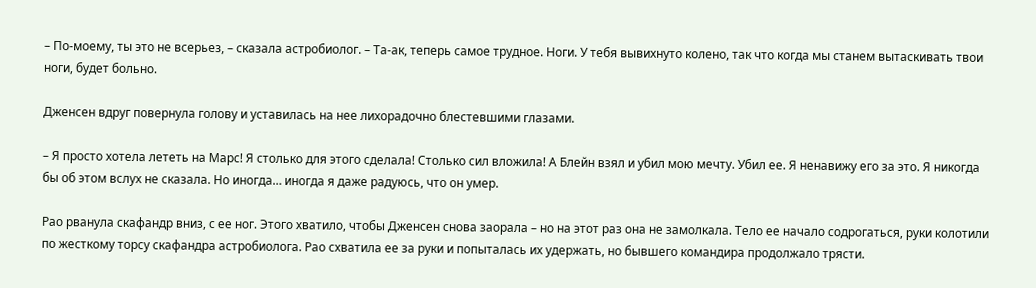– По-моему, ты это не всерьез, – сказала астробиолог. – Та-ак, теперь самое трудное. Ноги. У тебя вывихнуто колено, так что когда мы станем вытаскивать твои ноги, будет больно.

Дженсен вдруг повернула голову и уставилась на нее лихорадочно блестевшими глазами.

– Я просто хотела лететь на Марс! Я столько для этого сделала! Столько сил вложила! А Блейн взял и убил мою мечту. Убил ее. Я ненавижу его за это. Я никогда бы об этом вслух не сказала. Но иногда… иногда я даже радуюсь, что он умер.

Рао рванула скафандр вниз, с ее ног. Этого хватило, чтобы Дженсен снова заорала – но на этот раз она не замолкала. Тело ее начало содрогаться, руки колотили по жесткому торсу скафандра астробиолога. Рао схватила ее за руки и попыталась их удержать, но бывшего командира продолжало трясти.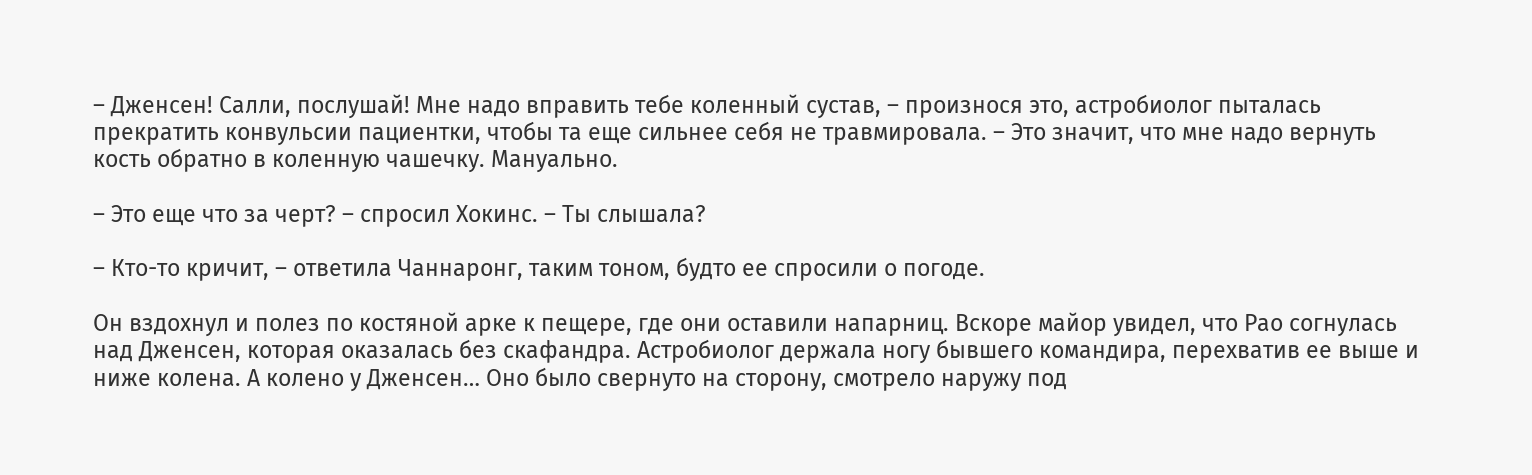– Дженсен! Салли, послушай! Мне надо вправить тебе коленный сустав, – произнося это, астробиолог пыталась прекратить конвульсии пациентки, чтобы та еще сильнее себя не травмировала. – Это значит, что мне надо вернуть кость обратно в коленную чашечку. Мануально.

– Это еще что за черт? – спросил Хокинс. – Ты слышала?

– Кто-то кричит, – ответила Чаннаронг, таким тоном, будто ее спросили о погоде.

Он вздохнул и полез по костяной арке к пещере, где они оставили напарниц. Вскоре майор увидел, что Рао согнулась над Дженсен, которая оказалась без скафандра. Астробиолог держала ногу бывшего командира, перехватив ее выше и ниже колена. А колено у Дженсен… Оно было свернуто на сторону, смотрело наружу под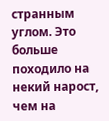странным углом. Это больше походило на некий нарост, чем на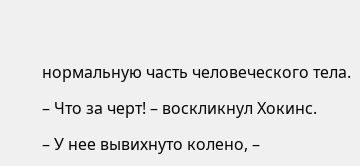нормальную часть человеческого тела.

– Что за черт! – воскликнул Хокинс.

– У нее вывихнуто колено, –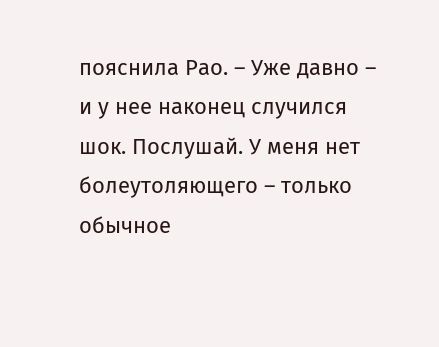пояснила Рао. – Уже давно – и у нее наконец случился шок. Послушай. У меня нет болеутоляющего – только обычное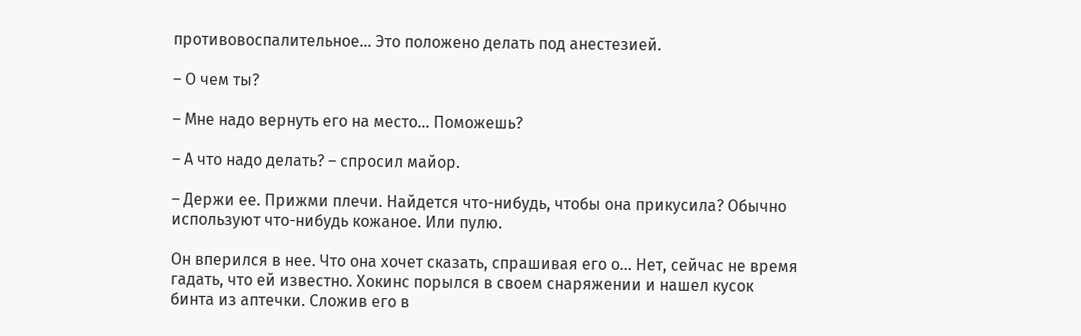противовоспалительное… Это положено делать под анестезией.

– О чем ты?

– Мне надо вернуть его на место… Поможешь?

– А что надо делать? – спросил майор.

– Держи ее. Прижми плечи. Найдется что-нибудь, чтобы она прикусила? Обычно используют что-нибудь кожаное. Или пулю.

Он вперился в нее. Что она хочет сказать, спрашивая его о… Нет, сейчас не время гадать, что ей известно. Хокинс порылся в своем снаряжении и нашел кусок бинта из аптечки. Сложив его в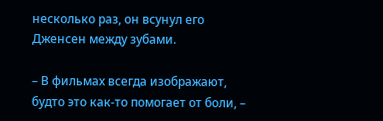несколько раз, он всунул его Дженсен между зубами.

– В фильмах всегда изображают, будто это как-то помогает от боли, –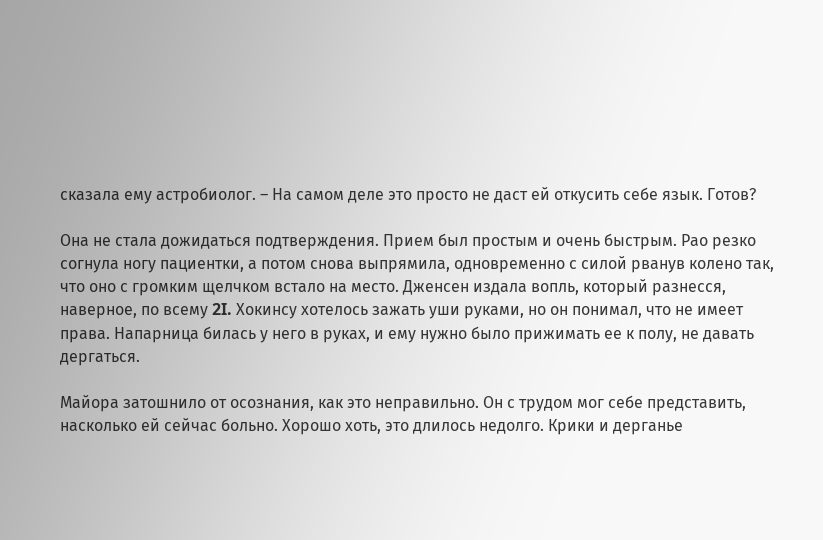сказала ему астробиолог. – На самом деле это просто не даст ей откусить себе язык. Готов?

Она не стала дожидаться подтверждения. Прием был простым и очень быстрым. Рао резко согнула ногу пациентки, а потом снова выпрямила, одновременно с силой рванув колено так, что оно с громким щелчком встало на место. Дженсен издала вопль, который разнесся, наверное, по всему 2I. Хокинсу хотелось зажать уши руками, но он понимал, что не имеет права. Напарница билась у него в руках, и ему нужно было прижимать ее к полу, не давать дергаться.

Майора затошнило от осознания, как это неправильно. Он с трудом мог себе представить, насколько ей сейчас больно. Хорошо хоть, это длилось недолго. Крики и дерганье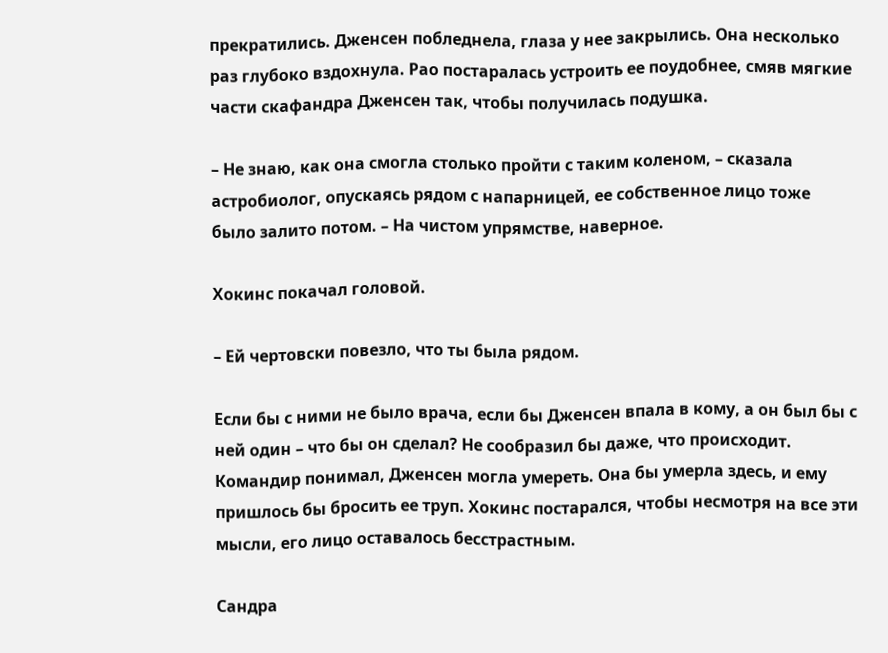прекратились. Дженсен побледнела, глаза у нее закрылись. Она несколько раз глубоко вздохнула. Рао постаралась устроить ее поудобнее, смяв мягкие части скафандра Дженсен так, чтобы получилась подушка.

– Не знаю, как она смогла столько пройти с таким коленом, – сказала астробиолог, опускаясь рядом с напарницей, ее собственное лицо тоже было залито потом. – На чистом упрямстве, наверное.

Хокинс покачал головой.

– Ей чертовски повезло, что ты была рядом.

Если бы с ними не было врача, если бы Дженсен впала в кому, а он был бы с ней один – что бы он сделал? Не сообразил бы даже, что происходит. Командир понимал, Дженсен могла умереть. Она бы умерла здесь, и ему пришлось бы бросить ее труп. Хокинс постарался, чтобы несмотря на все эти мысли, его лицо оставалось бесстрастным.

Сандра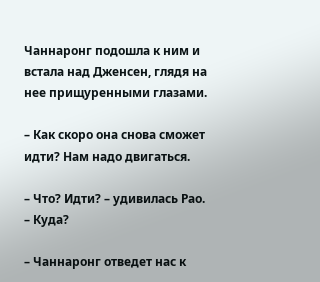Чаннаронг подошла к ним и встала над Дженсен, глядя на нее прищуренными глазами.

– Как скоро она снова сможет идти? Нам надо двигаться.

– Что? Идти? – удивилась Рао. – Куда?

– Чаннаронг отведет нас к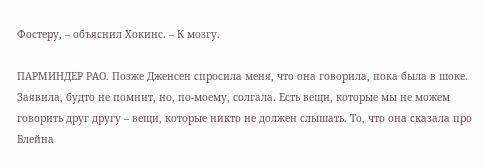Фостеру, – объяснил Хокинс. – К мозгу.

ПАРМИНДЕР РАО. Позже Дженсен спросила меня, что она говорила, пока была в шоке. Заявила, будто не помнит, но, по-моему, солгала. Есть вещи, которые мы не можем говорить друг другу – вещи, которые никто не должен слышать. То, что она сказала про Блейна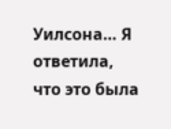Уилсона… Я ответила, что это была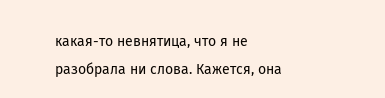какая-то невнятица, что я не разобрала ни слова. Кажется, она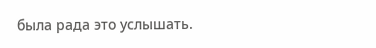была рада это услышать.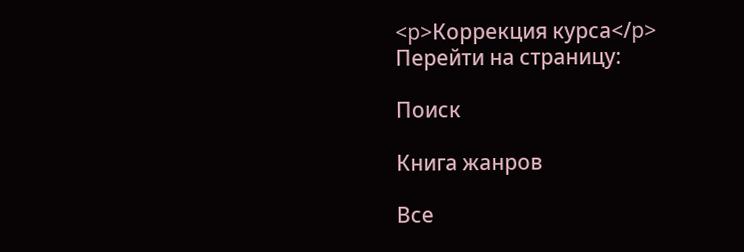<p>Коррекция курса</p>
Перейти на страницу:

Поиск

Книга жанров

Все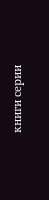книги серии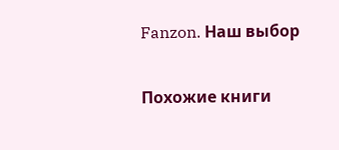Fanzon. Наш выбор

Похожие книги